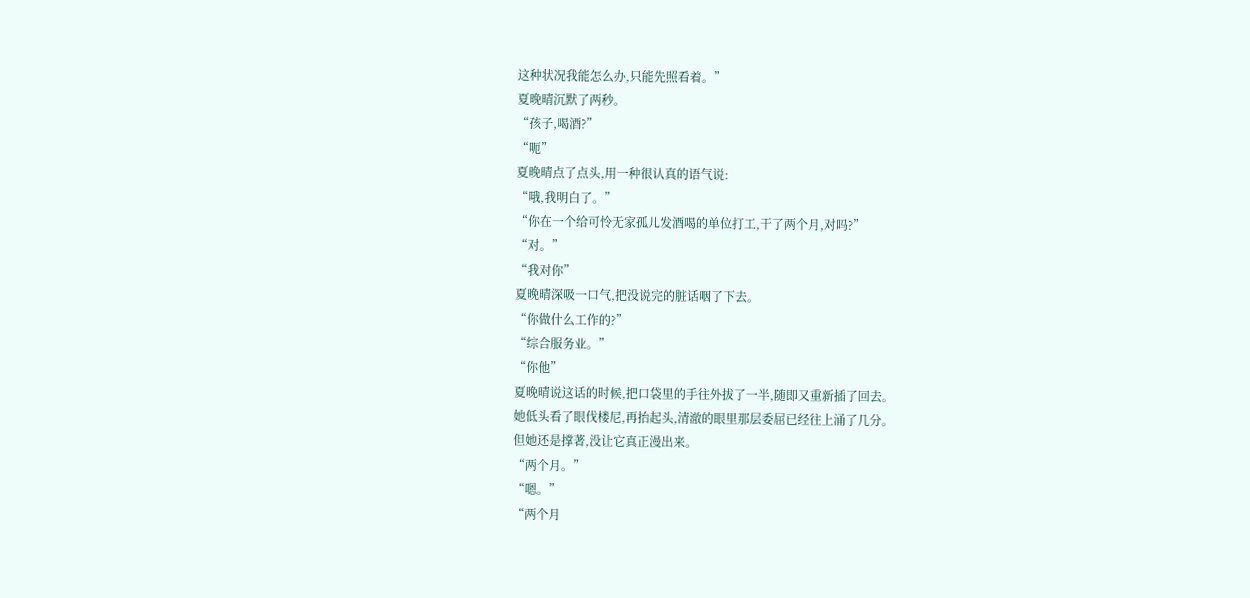这种状况我能怎么办,只能先照看着。”
夏晚晴沉默了两秒。
“孩子,喝酒?”
“呃”
夏晚晴点了点头,用一种很认真的语气说:
“哦,我明白了。”
“你在一个给可怜无家孤儿发酒喝的单位打工,干了两个月,对吗?”
“对。”
“我对你”
夏晚晴深吸一口气,把没说完的脏话咽了下去。
“你做什么工作的?”
“综合服务业。”
“你他”
夏晚晴说这话的时候,把口袋里的手往外拔了一半,随即又重新插了回去。
她低头看了眼伐楼尼,再抬起头,清澈的眼里那层委屈已经往上涌了几分。
但她还是撑著,没让它真正漫出来。
“两个月。”
“嗯。”
“两个月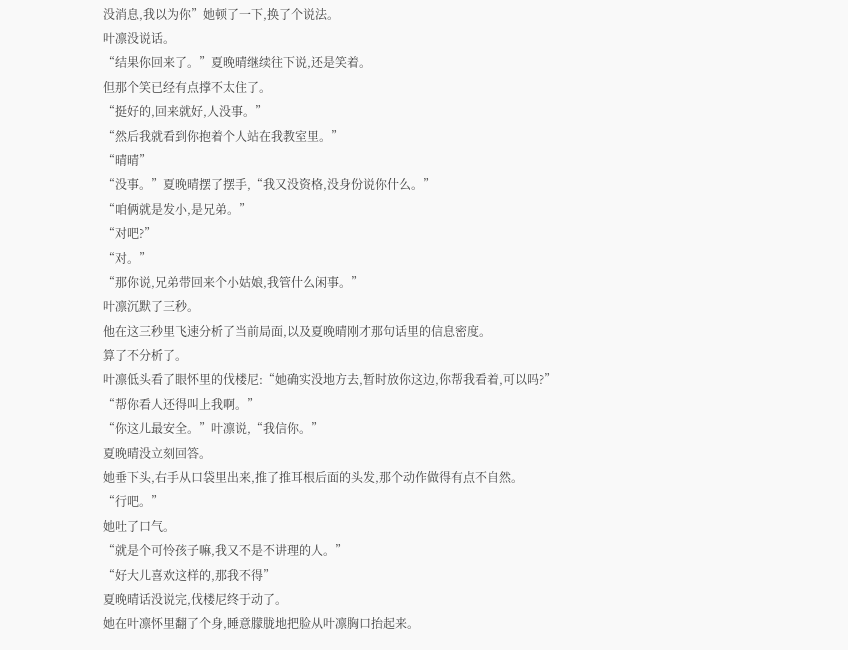没消息,我以为你”她顿了一下,换了个说法。
叶凛没说话。
“结果你回来了。”夏晚晴继续往下说,还是笑着。
但那个笑已经有点撑不太住了。
“挺好的,回来就好,人没事。”
“然后我就看到你抱着个人站在我教室里。”
“晴晴”
“没事。”夏晚晴摆了摆手,“我又没资格,没身份说你什么。”
“咱俩就是发小,是兄弟。”
“对吧?”
“对。”
“那你说,兄弟带回来个小姑娘,我管什么闲事。”
叶凛沉默了三秒。
他在这三秒里飞速分析了当前局面,以及夏晚晴刚才那句话里的信息密度。
算了不分析了。
叶凛低头看了眼怀里的伐楼尼:“她确实没地方去,暂时放你这边,你帮我看着,可以吗?”
“帮你看人还得叫上我啊。”
“你这儿最安全。”叶凛说,“我信你。”
夏晚晴没立刻回答。
她垂下头,右手从口袋里出来,推了推耳根后面的头发,那个动作做得有点不自然。
“行吧。”
她吐了口气。
“就是个可怜孩子嘛,我又不是不讲理的人。”
“好大儿喜欢这样的,那我不得”
夏晚晴话没说完,伐楼尼终于动了。
她在叶凛怀里翻了个身,睡意朦胧地把脸从叶凛胸口抬起来。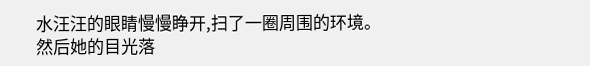水汪汪的眼睛慢慢睁开,扫了一圈周围的环境。
然后她的目光落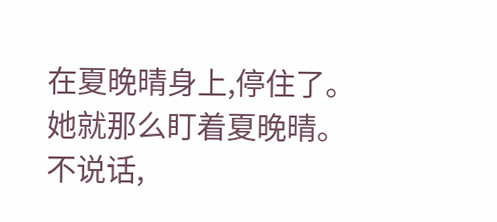在夏晚晴身上,停住了。
她就那么盯着夏晚晴。
不说话,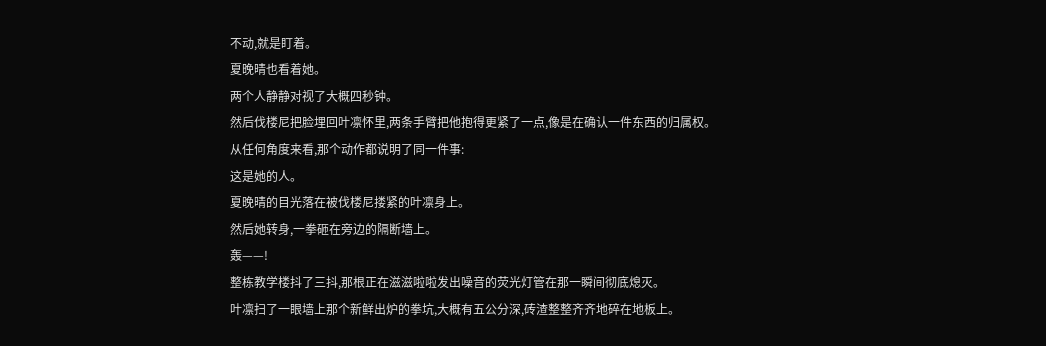不动,就是盯着。
夏晚晴也看着她。
两个人静静对视了大概四秒钟。
然后伐楼尼把脸埋回叶凛怀里,两条手臂把他抱得更紧了一点,像是在确认一件东西的归属权。
从任何角度来看,那个动作都说明了同一件事:
这是她的人。
夏晚晴的目光落在被伐楼尼搂紧的叶凛身上。
然后她转身,一拳砸在旁边的隔断墙上。
轰——!
整栋教学楼抖了三抖,那根正在滋滋啦啦发出噪音的荧光灯管在那一瞬间彻底熄灭。
叶凛扫了一眼墙上那个新鲜出炉的拳坑,大概有五公分深,砖渣整整齐齐地碎在地板上。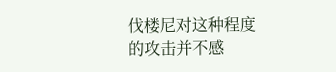伐楼尼对这种程度的攻击并不感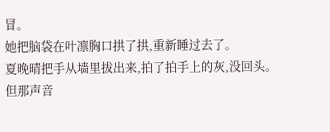冒。
她把脑袋在叶凛胸口拱了拱,重新睡过去了。
夏晚晴把手从墙里拔出来,拍了拍手上的灰,没回头。
但那声音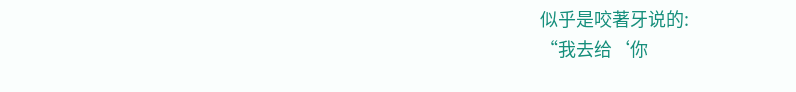似乎是咬著牙说的:
“我去给‘你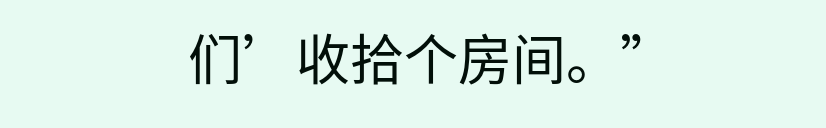们’收拾个房间。”